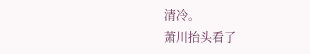清冷。
萧川抬头看了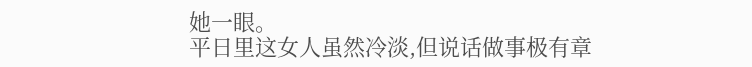她一眼。
平日里这女人虽然冷淡,但说话做事极有章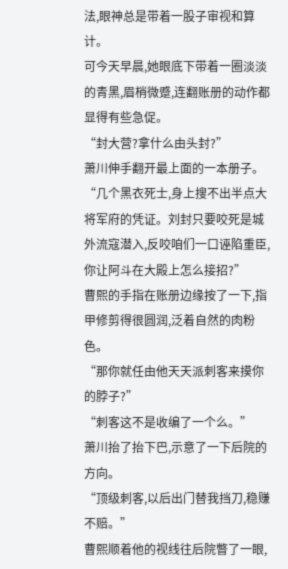法,眼神总是带着一股子审视和算计。
可今天早晨,她眼底下带着一圈淡淡的青黑,眉梢微蹙,连翻账册的动作都显得有些急促。
“封大营?拿什么由头封?”
萧川伸手翻开最上面的一本册子。
“几个黑衣死士,身上搜不出半点大将军府的凭证。刘封只要咬死是城外流寇潜入,反咬咱们一口诬陷重臣,你让阿斗在大殿上怎么接招?”
曹熙的手指在账册边缘按了一下,指甲修剪得很圆润,泛着自然的肉粉色。
“那你就任由他天天派刺客来摸你的脖子?”
“刺客这不是收编了一个么。”
萧川抬了抬下巴,示意了一下后院的方向。
“顶级刺客,以后出门替我挡刀,稳赚不赔。”
曹熙顺着他的视线往后院瞥了一眼,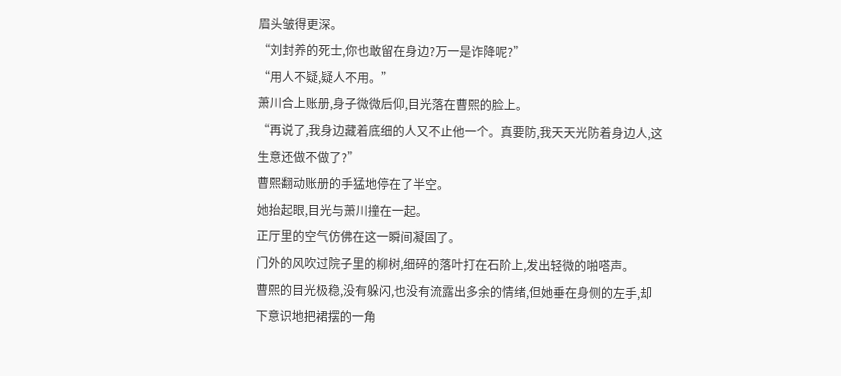眉头皱得更深。
“刘封养的死士,你也敢留在身边?万一是诈降呢?”
“用人不疑,疑人不用。”
萧川合上账册,身子微微后仰,目光落在曹熙的脸上。
“再说了,我身边藏着底细的人又不止他一个。真要防,我天天光防着身边人,这生意还做不做了?”
曹熙翻动账册的手猛地停在了半空。
她抬起眼,目光与萧川撞在一起。
正厅里的空气仿佛在这一瞬间凝固了。
门外的风吹过院子里的柳树,细碎的落叶打在石阶上,发出轻微的啪嗒声。
曹熙的目光极稳,没有躲闪,也没有流露出多余的情绪,但她垂在身侧的左手,却下意识地把裙摆的一角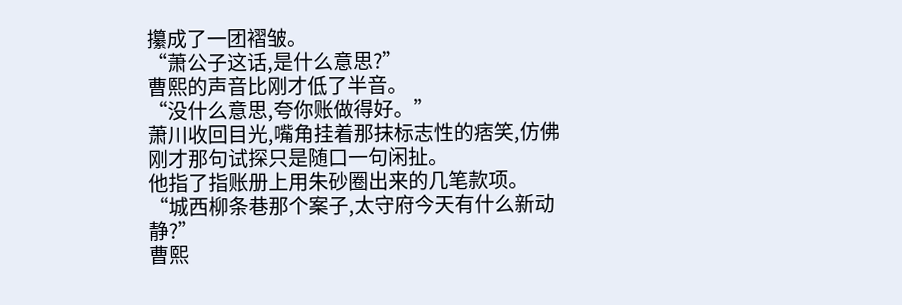攥成了一团褶皱。
“萧公子这话,是什么意思?”
曹熙的声音比刚才低了半音。
“没什么意思,夸你账做得好。”
萧川收回目光,嘴角挂着那抹标志性的痞笑,仿佛刚才那句试探只是随口一句闲扯。
他指了指账册上用朱砂圈出来的几笔款项。
“城西柳条巷那个案子,太守府今天有什么新动静?”
曹熙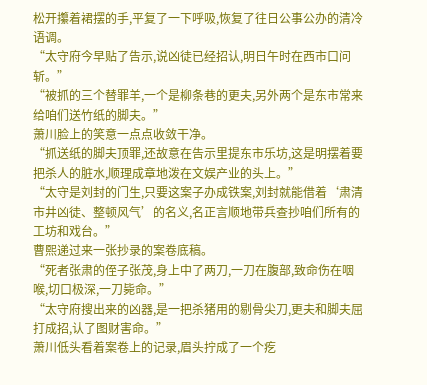松开攥着裙摆的手,平复了一下呼吸,恢复了往日公事公办的清冷语调。
“太守府今早贴了告示,说凶徒已经招认,明日午时在西市口问斩。”
“被抓的三个替罪羊,一个是柳条巷的更夫,另外两个是东市常来给咱们送竹纸的脚夫。”
萧川脸上的笑意一点点收敛干净。
“抓送纸的脚夫顶罪,还故意在告示里提东市乐坊,这是明摆着要把杀人的脏水,顺理成章地泼在文娱产业的头上。”
“太守是刘封的门生,只要这案子办成铁案,刘封就能借着‘肃清市井凶徒、整顿风气’的名义,名正言顺地带兵查抄咱们所有的工坊和戏台。”
曹熙递过来一张抄录的案卷底稿。
“死者张肃的侄子张茂,身上中了两刀,一刀在腹部,致命伤在咽喉,切口极深,一刀毙命。”
“太守府搜出来的凶器,是一把杀猪用的剔骨尖刀,更夫和脚夫屈打成招,认了图财害命。”
萧川低头看着案卷上的记录,眉头拧成了一个疙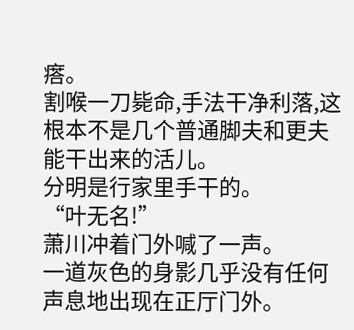瘩。
割喉一刀毙命,手法干净利落,这根本不是几个普通脚夫和更夫能干出来的活儿。
分明是行家里手干的。
“叶无名!”
萧川冲着门外喊了一声。
一道灰色的身影几乎没有任何声息地出现在正厅门外。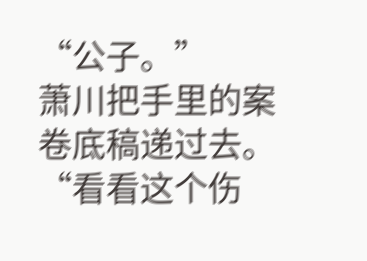“公子。”
萧川把手里的案卷底稿递过去。
“看看这个伤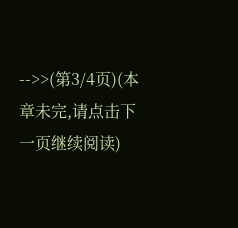-->>(第3/4页)(本章未完,请点击下一页继续阅读)